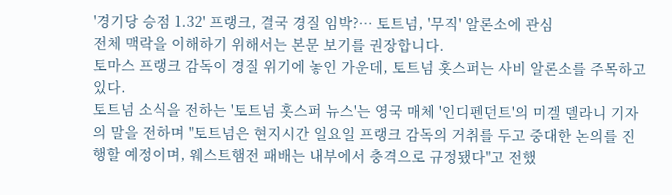'경기당 승점 1.32' 프랭크, 결국 경질 임박?… 토트넘, '무직' 알론소에 관심
전체 맥락을 이해하기 위해서는 본문 보기를 권장합니다.
토마스 프랭크 감독이 경질 위기에 놓인 가운데, 토트넘 홋스퍼는 사비 알론소를 주목하고 있다.
토트넘 소식을 전하는 '토트넘 홋스퍼 뉴스'는 영국 매체 '인디펜던트'의 미겔 델라니 기자의 말을 전하며 "토트넘은 현지시간 일요일 프랭크 감독의 거취를 두고 중대한 논의를 진행할 예정이며, 웨스트햄전 패배는 내부에서 충격으로 규정됐다"고 전했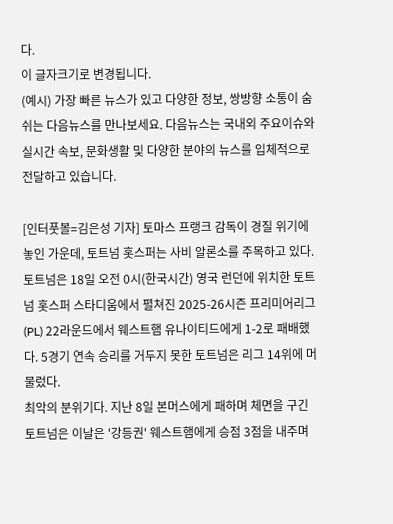다.
이 글자크기로 변경됩니다.
(예시) 가장 빠른 뉴스가 있고 다양한 정보, 쌍방향 소통이 숨쉬는 다음뉴스를 만나보세요. 다음뉴스는 국내외 주요이슈와 실시간 속보, 문화생활 및 다양한 분야의 뉴스를 입체적으로 전달하고 있습니다.

[인터풋볼=김은성 기자] 토마스 프랭크 감독이 경질 위기에 놓인 가운데, 토트넘 홋스퍼는 사비 알론소를 주목하고 있다.
토트넘은 18일 오전 0시(한국시간) 영국 런던에 위치한 토트넘 홋스퍼 스타디움에서 펼쳐진 2025-26시즌 프리미어리그(PL) 22라운드에서 웨스트햄 유나이티드에게 1-2로 패배했다. 5경기 연속 승리를 거두지 못한 토트넘은 리그 14위에 머물렀다.
최악의 분위기다. 지난 8일 본머스에게 패하며 체면을 구긴 토트넘은 이날은 '강등권' 웨스트햄에게 승점 3점을 내주며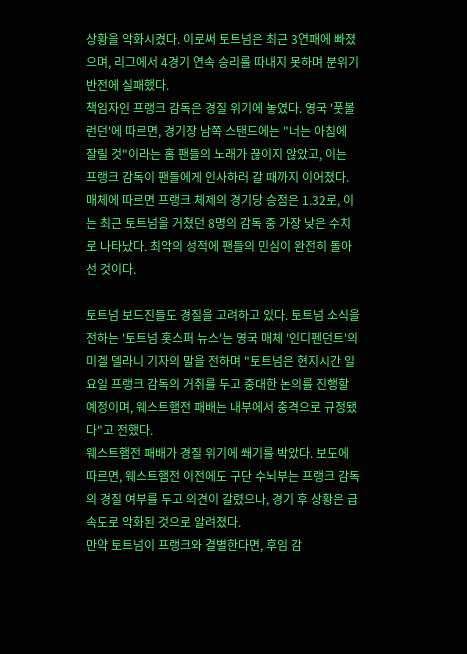상황을 악화시켰다. 이로써 토트넘은 최근 3연패에 빠졌으며, 리그에서 4경기 연속 승리를 따내지 못하며 분위기 반전에 실패했다.
책임자인 프랭크 감독은 경질 위기에 놓였다. 영국 '풋볼 런던'에 따르면, 경기장 남쪽 스탠드에는 "너는 아침에 잘릴 것"이라는 홈 팬들의 노래가 끊이지 않았고, 이는 프랭크 감독이 팬들에게 인사하러 갈 때까지 이어졌다. 매체에 따르면 프랭크 체제의 경기당 승점은 1.32로, 이는 최근 토트넘을 거쳤던 8명의 감독 중 가장 낮은 수치로 나타났다. 최악의 성적에 팬들의 민심이 완전히 돌아선 것이다.

토트넘 보드진들도 경질을 고려하고 있다. 토트넘 소식을 전하는 '토트넘 홋스퍼 뉴스'는 영국 매체 '인디펜던트'의 미겔 델라니 기자의 말을 전하며 "토트넘은 현지시간 일요일 프랭크 감독의 거취를 두고 중대한 논의를 진행할 예정이며, 웨스트햄전 패배는 내부에서 충격으로 규정됐다"고 전했다.
웨스트햄전 패배가 경질 위기에 쐐기를 박았다. 보도에 따르면, 웨스트햄전 이전에도 구단 수뇌부는 프랭크 감독의 경질 여부를 두고 의견이 갈렸으나, 경기 후 상황은 급속도로 악화된 것으로 알려졌다.
만약 토트넘이 프랭크와 결별한다면, 후임 감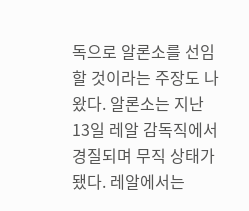독으로 알론소를 선임할 것이라는 주장도 나왔다. 알론소는 지난 13일 레알 감독직에서 경질되며 무직 상태가 됐다. 레알에서는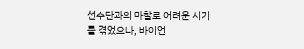선수단과의 마찰로 어려운 시기를 겪었으나, 바이언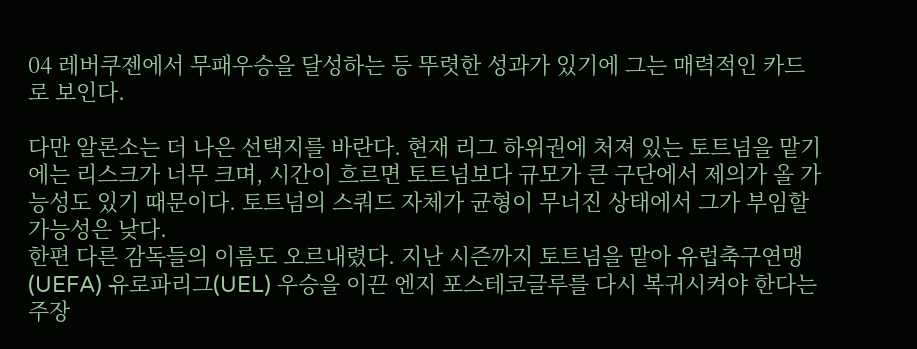04 레버쿠젠에서 무패우승을 달성하는 등 뚜렷한 성과가 있기에 그는 매력적인 카드로 보인다.

다만 알론소는 더 나은 선택지를 바란다. 현재 리그 하위권에 처져 있는 토트넘을 맡기에는 리스크가 너무 크며, 시간이 흐르면 토트넘보다 규모가 큰 구단에서 제의가 올 가능성도 있기 때문이다. 토트넘의 스쿼드 자체가 균형이 무너진 상태에서 그가 부임할 가능성은 낮다.
한편 다른 감독들의 이름도 오르내렸다. 지난 시즌까지 토트넘을 맡아 유럽축구연맹(UEFA) 유로파리그(UEL) 우승을 이끈 엔지 포스테코글루를 다시 복귀시켜야 한다는 주장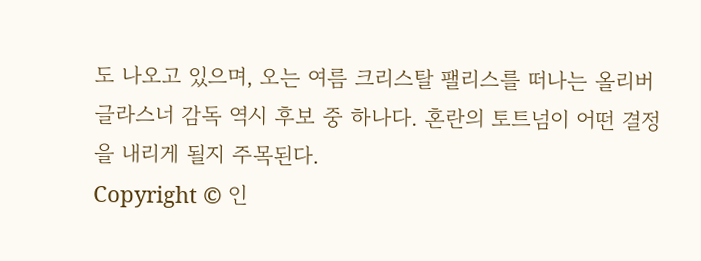도 나오고 있으며, 오는 여름 크리스탈 팰리스를 떠나는 올리버 글라스너 감독 역시 후보 중 하나다. 혼란의 토트넘이 어떤 결정을 내리게 될지 주목된다.
Copyright © 인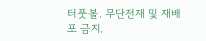터풋볼. 무단전재 및 재배포 금지.